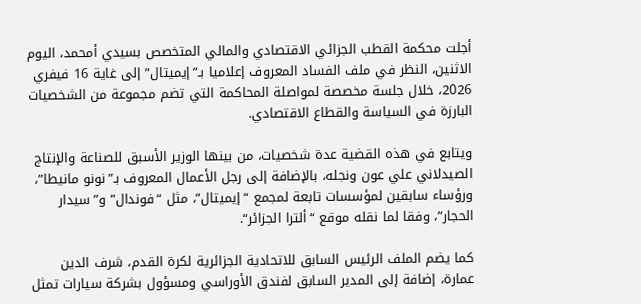أجلت محكمة القطب الجزائي الاقتصادي والمالي المتخصص بسيدي أمحمد، اليوم الاثنين، النظر في ملف الفساد المعروف إعلاميا بـ”إيميتال” إلى غاية 16 فيفري 2026، خلال جلسة مخصصة لمواصلة المحاكمة التي تضم مجموعة من الشخصيات البارزة في السياسة والقطاع الاقتصادي.

ويتابع في هذه القضية عدة شخصيات، من بينها الوزير الأسبق للصناعة والإنتاج الصيدلاني علي عون ونجله، بالإضافة إلى رجل الأعمال المعروف بـ”نونو مانيطا”، ورؤساء سابقين لمؤسسات تابعة لمجمع “إيميتال”، مثل “فوندال” و”سيدار الحجار”، وفقا لما نقله موقع “ألترا الجزائر“.

كما يضم الملف الرئيس السابق للاتحادية الجزائرية لكرة القدم، شرف الدين عمارة، إضافة إلى المدير السابق لفندق الأوراسي ومسؤول بشركة سيارات تمثل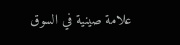علامة صينية في السوق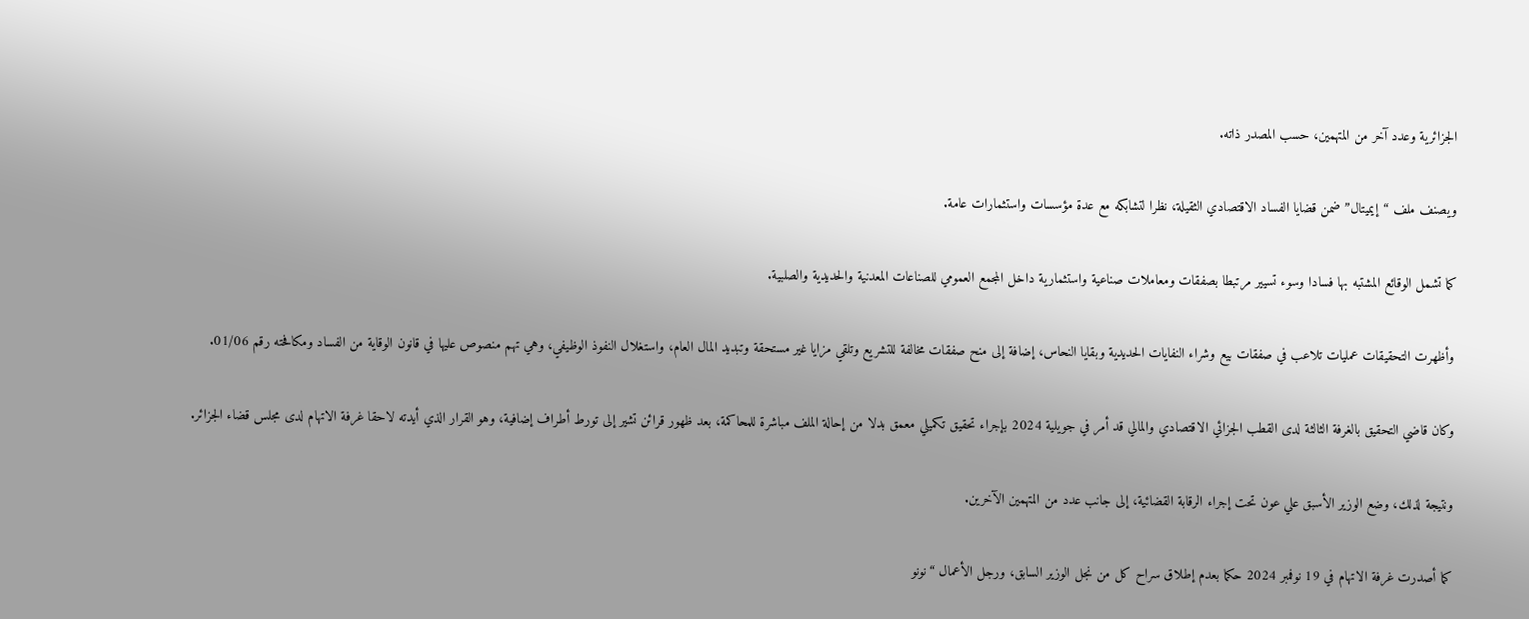الجزائرية وعدد آخر من المتهمين، حسب المصدر ذاته.

ويصنف ملف “إيميتال” ضمن قضايا الفساد الاقتصادي الثقيلة، نظرا لتشابكه مع عدة مؤسسات واستثمارات عامة.

كما تشمل الوقائع المشتبه بها فسادا وسوء تسيير مرتبطا بصفقات ومعاملات صناعية واستثمارية داخل المجمع العمومي للصناعات المعدنية والحديدية والصلبية.

وأظهرت التحقيقات عمليات تلاعب في صفقات بيع وشراء النفايات الحديدية وبقايا النحاس، إضافة إلى منح صفقات مخالفة للتشريع وتلقي مزايا غير مستحقة وتبديد المال العام، واستغلال النفوذ الوظيفي، وهي تهم منصوص عليها في قانون الوقاية من الفساد ومكافحته رقم 01/06.

وكان قاضي التحقيق بالغرفة الثالثة لدى القطب الجزائي الاقتصادي والمالي قد أمر في جويلية 2024 بإجراء تحقيق تكميلي معمق بدلا من إحالة الملف مباشرة للمحاكمة، بعد ظهور قرائن تشير إلى تورط أطراف إضافية، وهو القرار الذي أيدته لاحقا غرفة الاتهام لدى مجلس قضاء الجزائر.

ونتيجة لذلك، وضع الوزير الأسبق علي عون تحت إجراء الرقابة القضائية، إلى جانب عدد من المتهمين الآخرين.

كما أصدرت غرفة الاتهام في 19 نوفمبر 2024 حكما بعدم إطلاق سراح كل من نجل الوزير السابق، ورجل الأعمال “نونو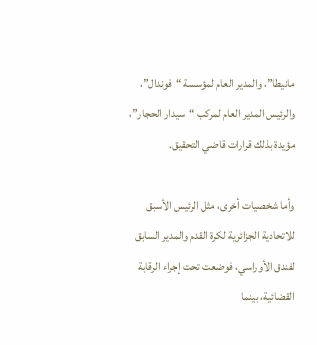مانيطا”، والمدير العام لمؤسسة “فوندال”، والرئيس المدير العام لمركب “سيدار الحجار”، مؤيدة بذلك قرارات قاضي التحقيق.

وأما شخصيات أخرى، مثل الرئيس الأسبق للاتحادية الجزائرية لكرة القدم والمدير السابق لفندق الأوراسي، فوضعت تحت إجراء الرقابة القضائية، بينما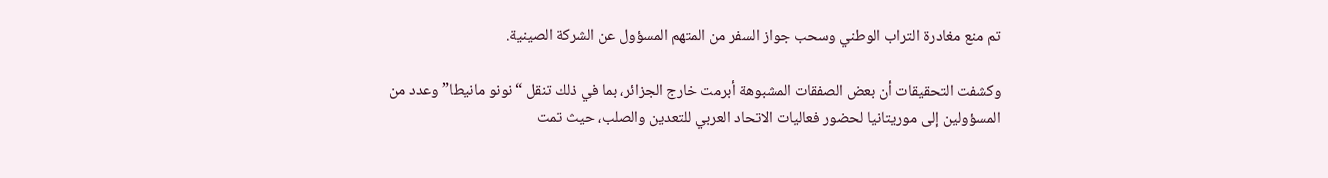تم منع مغادرة التراب الوطني وسحب جواز السفر من المتهم المسؤول عن الشركة الصينية.

وكشفت التحقيقات أن بعض الصفقات المشبوهة أبرمت خارج الجزائر، بما في ذلك تنقل “نونو مانيطا” وعدد من المسؤولين إلى موريتانيا لحضور فعاليات الاتحاد العربي للتعدين والصلب، حيث تمت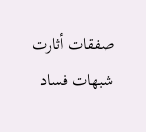صفقات أثارت شبهات فساد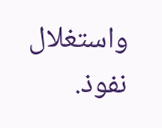واستغلال نفوذ.